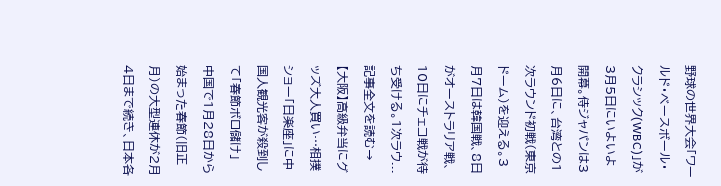野球の世界大会「ワールド・ベースボール・クラシック(WBC)」が3月5日にいよいよ開幕。侍ジャパンは3月6日に、台湾との1次ラウンド初戦(東京ドーム)を迎える。3月7日は韓国戦、8日がオーストラリア戦、10日にチェコ戦が待ち受ける。1次ラウ...
記事全文を読む→【大阪】高級弁当にグッズ大人買い…相撲ショー「日楽座」に中国人観光客が殺到して「春節ボロ儲け」
中国で1月28日から始まった春節(旧正月)の大型連休が2月4日まで続き、日本各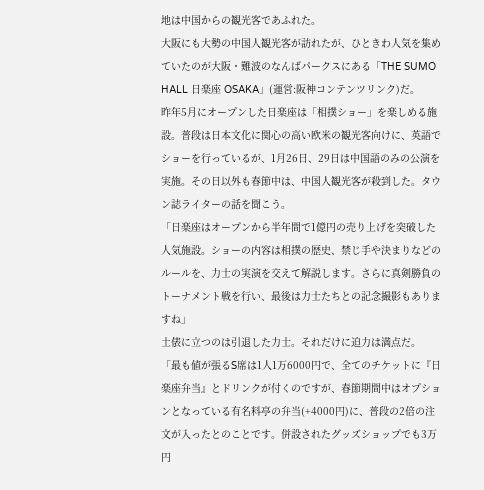地は中国からの観光客であふれた。
大阪にも大勢の中国人観光客が訪れたが、ひときわ人気を集めていたのが大阪・難波のなんばパークスにある「THE SUMO HALL 日楽座 OSAKA」(運営:阪神コンテンツリンク)だ。
昨年5月にオープンした日楽座は「相撲ショー」を楽しめる施設。普段は日本文化に関心の高い欧米の観光客向けに、英語でショーを行っているが、1月26日、29日は中国語のみの公演を実施。その日以外も春節中は、中国人観光客が殺到した。タウン誌ライターの話を聞こう。
「日楽座はオープンから半年間で1億円の売り上げを突破した人気施設。ショーの内容は相撲の歴史、禁じ手や決まりなどのルールを、力士の実演を交えて解説します。さらに真剣勝負のトーナメント戦を行い、最後は力士たちとの記念撮影もありますね」
土俵に立つのは引退した力士。それだけに迫力は満点だ。
「最も値が張るS席は1人1万6000円で、全てのチケットに『日楽座弁当』とドリンクが付くのですが、春節期間中はオプションとなっている有名料亭の弁当(+4000円)に、普段の2倍の注文が入ったとのことです。併設されたグッズショップでも3万円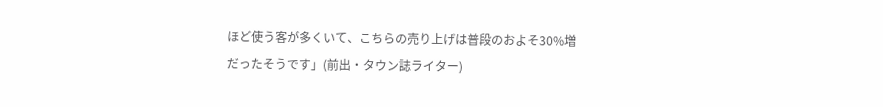ほど使う客が多くいて、こちらの売り上げは普段のおよそ30%増だったそうです」(前出・タウン誌ライター)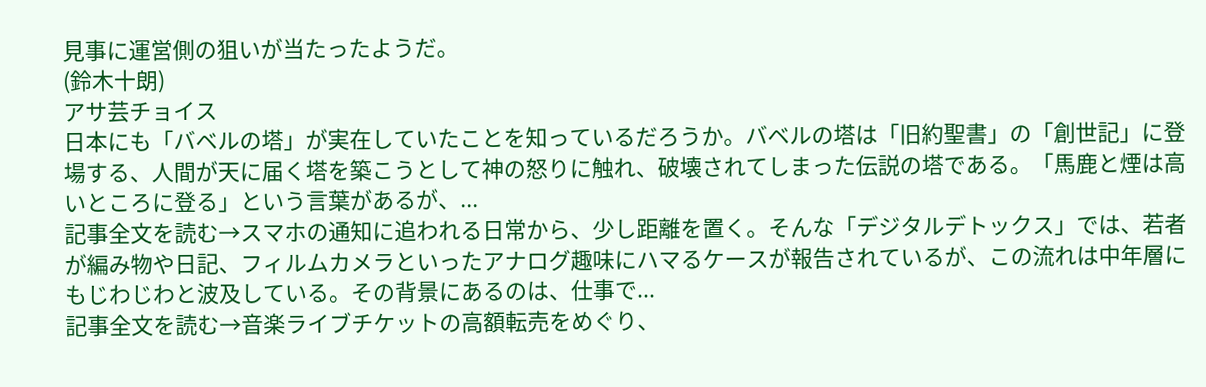見事に運営側の狙いが当たったようだ。
(鈴木十朗)
アサ芸チョイス
日本にも「バベルの塔」が実在していたことを知っているだろうか。バベルの塔は「旧約聖書」の「創世記」に登場する、人間が天に届く塔を築こうとして神の怒りに触れ、破壊されてしまった伝説の塔である。「馬鹿と煙は高いところに登る」という言葉があるが、...
記事全文を読む→スマホの通知に追われる日常から、少し距離を置く。そんな「デジタルデトックス」では、若者が編み物や日記、フィルムカメラといったアナログ趣味にハマるケースが報告されているが、この流れは中年層にもじわじわと波及している。その背景にあるのは、仕事で...
記事全文を読む→音楽ライブチケットの高額転売をめぐり、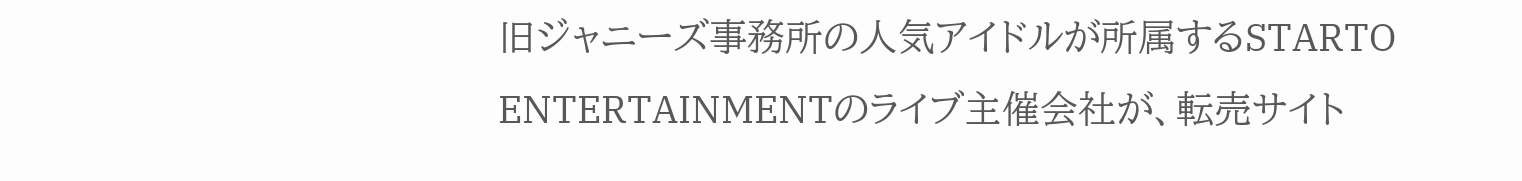旧ジャニーズ事務所の人気アイドルが所属するSTARTO ENTERTAINMENTのライブ主催会社が、転売サイト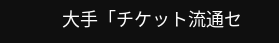大手「チケット流通セ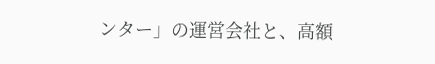ンター」の運営会社と、高額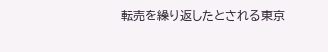転売を繰り返したとされる東京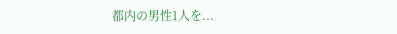都内の男性1人を...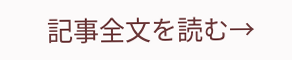記事全文を読む→